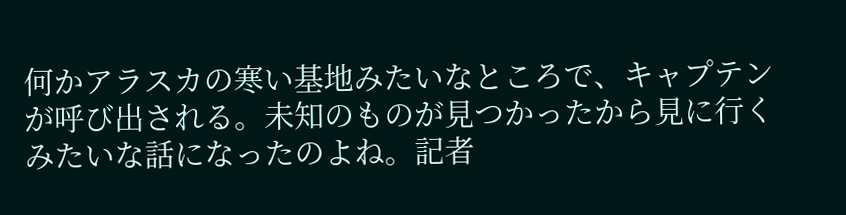何かアラスカの寒い基地みたいなところで、キャプテンが呼び出される。未知のものが見つかったから見に行くみたいな話になったのよね。記者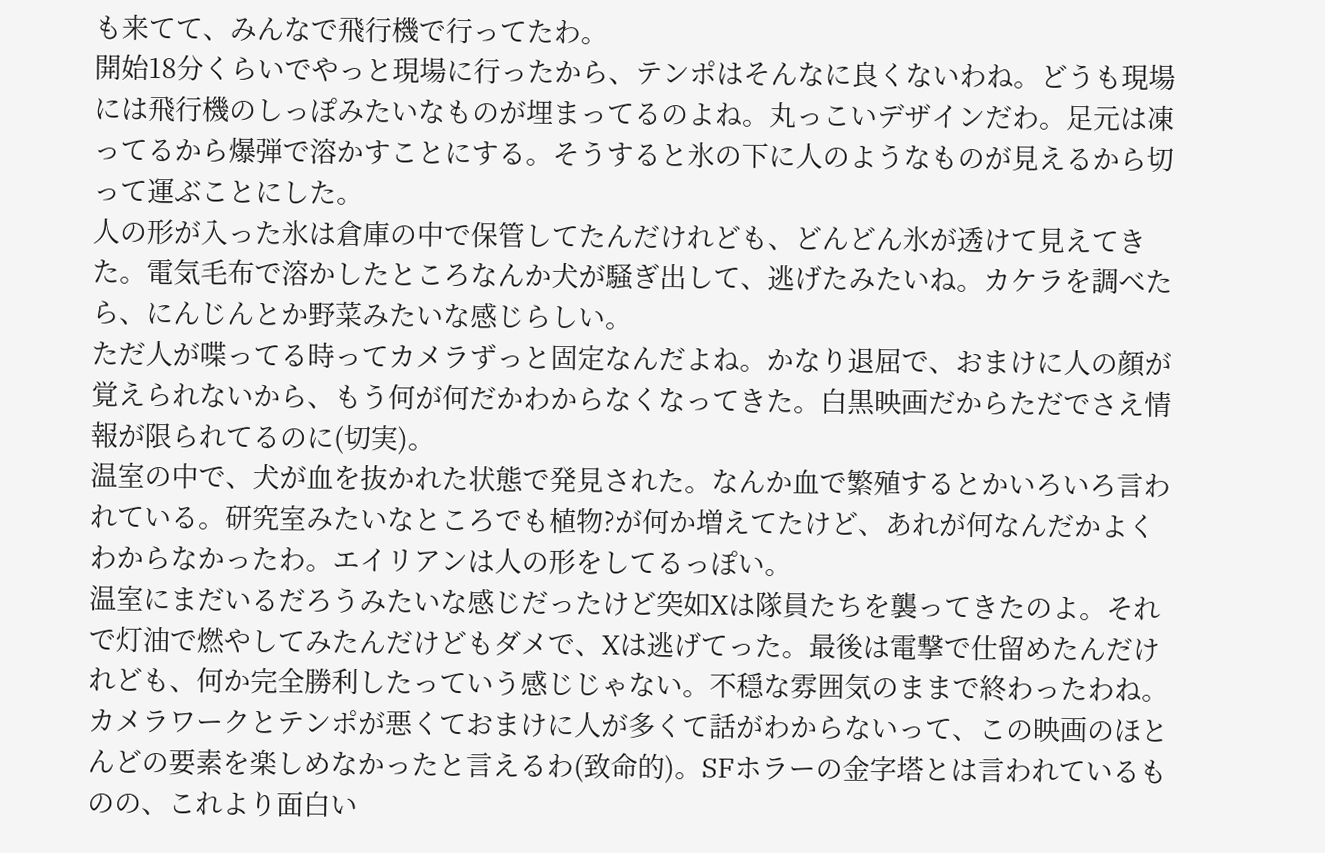も来てて、みんなで飛行機で行ってたわ。
開始18分くらいでやっと現場に行ったから、テンポはそんなに良くないわね。どうも現場には飛行機のしっぽみたいなものが埋まってるのよね。丸っこいデザインだわ。足元は凍ってるから爆弾で溶かすことにする。そうすると氷の下に人のようなものが見えるから切って運ぶことにした。
人の形が入った氷は倉庫の中で保管してたんだけれども、どんどん氷が透けて見えてきた。電気毛布で溶かしたところなんか犬が騒ぎ出して、逃げたみたいね。カケラを調べたら、にんじんとか野菜みたいな感じらしい。
ただ人が喋ってる時ってカメラずっと固定なんだよね。かなり退屈で、おまけに人の顔が覚えられないから、もう何が何だかわからなくなってきた。白黒映画だからただでさえ情報が限られてるのに(切実)。
温室の中で、犬が血を抜かれた状態で発見された。なんか血で繁殖するとかいろいろ言われている。研究室みたいなところでも植物?が何か増えてたけど、あれが何なんだかよくわからなかったわ。エイリアンは人の形をしてるっぽい。
温室にまだいるだろうみたいな感じだったけど突如Xは隊員たちを襲ってきたのよ。それで灯油で燃やしてみたんだけどもダメで、Xは逃げてった。最後は電撃で仕留めたんだけれども、何か完全勝利したっていう感じじゃない。不穏な雰囲気のままで終わったわね。
カメラワークとテンポが悪くておまけに人が多くて話がわからないって、この映画のほとんどの要素を楽しめなかったと言えるわ(致命的)。SFホラーの金字塔とは言われているものの、これより面白い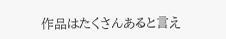作品はたくさんあると言え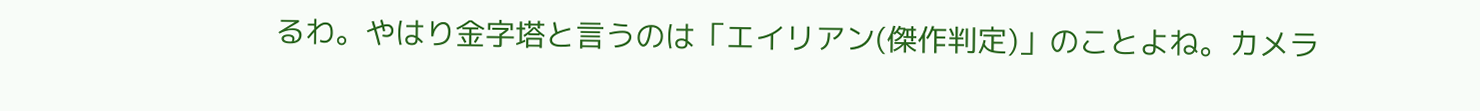るわ。やはり金字塔と言うのは「エイリアン(傑作判定)」のことよね。カメラ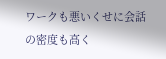ワークも悪いくせに会話の密度も高く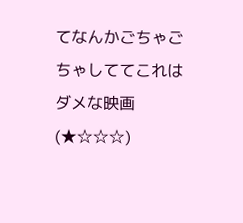てなんかごちゃごちゃしててこれはダメな映画(★☆☆☆)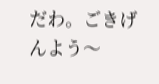だわ。ごきげんよう〜